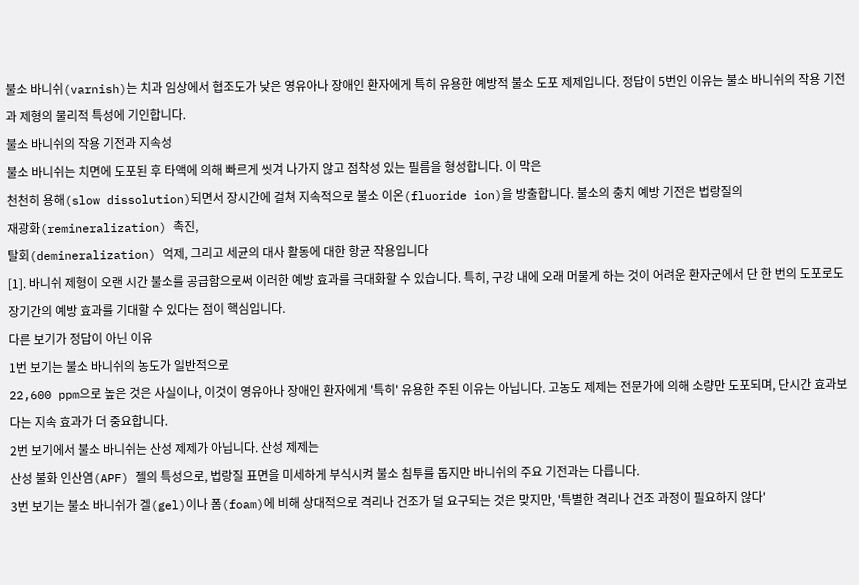불소 바니쉬(varnish)는 치과 임상에서 협조도가 낮은 영유아나 장애인 환자에게 특히 유용한 예방적 불소 도포 제제입니다. 정답이 5번인 이유는 불소 바니쉬의 작용 기전과 제형의 물리적 특성에 기인합니다.
불소 바니쉬의 작용 기전과 지속성
불소 바니쉬는 치면에 도포된 후 타액에 의해 빠르게 씻겨 나가지 않고 점착성 있는 필름을 형성합니다. 이 막은
천천히 용해(slow dissolution)되면서 장시간에 걸쳐 지속적으로 불소 이온(fluoride ion)을 방출합니다. 불소의 충치 예방 기전은 법랑질의
재광화(remineralization) 촉진,
탈회(demineralization) 억제, 그리고 세균의 대사 활동에 대한 항균 작용입니다
[1]. 바니쉬 제형이 오랜 시간 불소를 공급함으로써 이러한 예방 효과를 극대화할 수 있습니다. 특히, 구강 내에 오래 머물게 하는 것이 어려운 환자군에서 단 한 번의 도포로도 장기간의 예방 효과를 기대할 수 있다는 점이 핵심입니다.
다른 보기가 정답이 아닌 이유
1번 보기는 불소 바니쉬의 농도가 일반적으로
22,600 ppm으로 높은 것은 사실이나, 이것이 영유아나 장애인 환자에게 '특히' 유용한 주된 이유는 아닙니다. 고농도 제제는 전문가에 의해 소량만 도포되며, 단시간 효과보다는 지속 효과가 더 중요합니다.
2번 보기에서 불소 바니쉬는 산성 제제가 아닙니다. 산성 제제는
산성 불화 인산염(APF) 젤의 특성으로, 법랑질 표면을 미세하게 부식시켜 불소 침투를 돕지만 바니쉬의 주요 기전과는 다릅니다.
3번 보기는 불소 바니쉬가 겔(gel)이나 폼(foam)에 비해 상대적으로 격리나 건조가 덜 요구되는 것은 맞지만, '특별한 격리나 건조 과정이 필요하지 않다'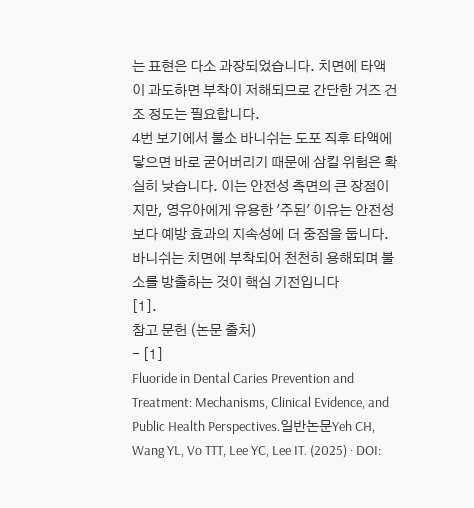는 표현은 다소 과장되었습니다. 치면에 타액이 과도하면 부착이 저해되므로 간단한 거즈 건조 정도는 필요합니다.
4번 보기에서 불소 바니쉬는 도포 직후 타액에 닿으면 바로 굳어버리기 때문에 삼킬 위험은 확실히 낮습니다. 이는 안전성 측면의 큰 장점이지만, 영유아에게 유용한 '주된' 이유는 안전성보다 예방 효과의 지속성에 더 중점을 둡니다. 바니쉬는 치면에 부착되어 천천히 용해되며 불소를 방출하는 것이 핵심 기전입니다
[1].
참고 문헌 (논문 출처)
- [1]
Fluoride in Dental Caries Prevention and Treatment: Mechanisms, Clinical Evidence, and Public Health Perspectives.일반논문Yeh CH, Wang YL, Vo TTT, Lee YC, Lee IT. (2025) · DOI: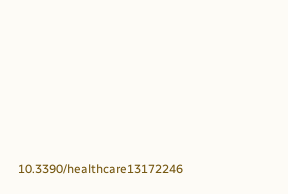10.3390/healthcare13172246